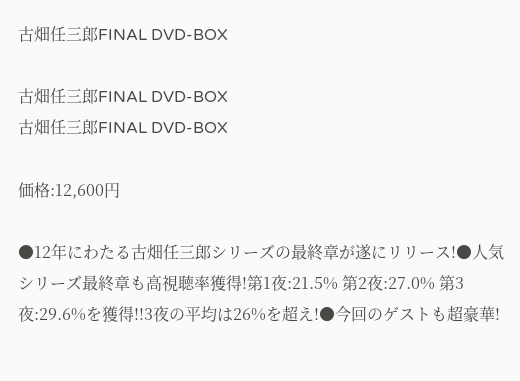古畑任三郎FINAL DVD-BOX

古畑任三郎FINAL DVD-BOX
古畑任三郎FINAL DVD-BOX

価格:12,600円

●12年にわたる古畑任三郎シリーズの最終章が遂にリリース!●人気シリーズ最終章も高視聴率獲得!第1夜:21.5% 第2夜:27.0% 第3夜:29.6%を獲得!!3夜の平均は26%を超え!●今回のゲストも超豪華!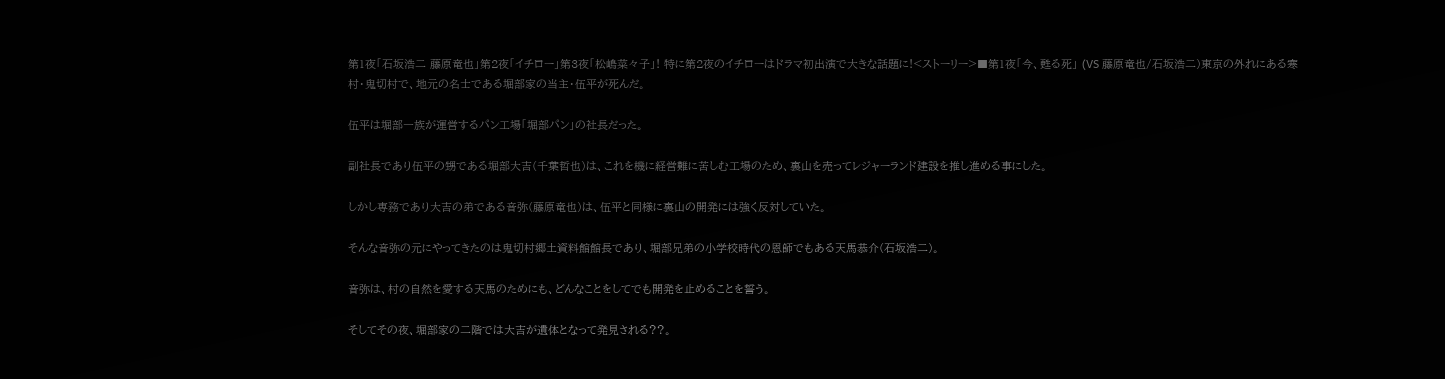第1夜「石坂浩二 藤原竜也」第2夜「イチロー」第3夜「松嶋菜々子」! 特に第2夜のイチローはドラマ初出演で大きな話題に!<ストーリー>■第1夜「今、甦る死」 (VS 藤原竜也/石坂浩二)東京の外れにある寒村・鬼切村で、地元の名士である堀部家の当主・伍平が死んだ。

伍平は堀部一族が運営するパン工場「堀部パン」の社長だった。

副社長であり伍平の甥である堀部大吉(千葉哲也)は、これを機に経営難に苦しむ工場のため、裏山を売ってレジャーランド建設を推し進める事にした。

しかし専務であり大吉の弟である音弥(藤原竜也)は、伍平と同様に裏山の開発には強く反対していた。

そんな音弥の元にやってきたのは鬼切村郷土資料館館長であり、堀部兄弟の小学校時代の恩師でもある天馬恭介(石坂浩二)。

音弥は、村の自然を愛する天馬のためにも、どんなことをしてでも開発を止めることを誓う。

そしてその夜、堀部家の二階では大吉が遺体となって発見される??。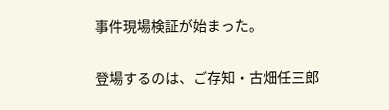事件現場検証が始まった。

登場するのは、ご存知・古畑任三郎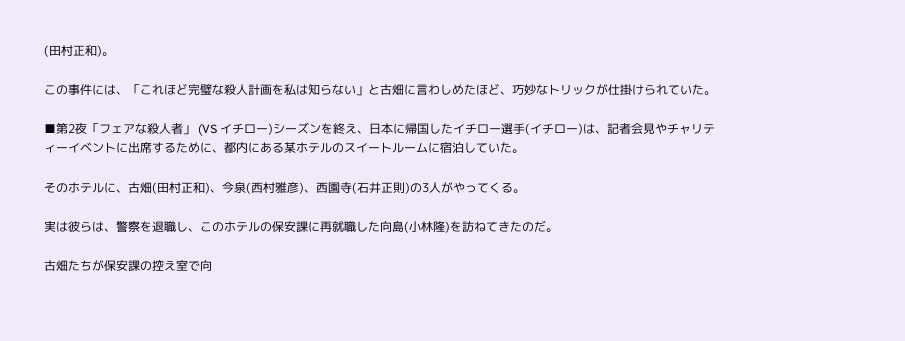(田村正和)。

この事件には、「これほど完璧な殺人計画を私は知らない」と古畑に言わしめたほど、巧妙なトリックが仕掛けられていた。

■第2夜「フェアな殺人者」 (VS イチロー)シーズンを終え、日本に帰国したイチロー選手(イチロー)は、記者会見やチャリティーイベントに出席するために、都内にある某ホテルのスイートルームに宿泊していた。

そのホテルに、古畑(田村正和)、今泉(西村雅彦)、西園寺(石井正則)の3人がやってくる。

実は彼らは、警察を退職し、このホテルの保安課に再就職した向島(小林隆)を訪ねてきたのだ。

古畑たちが保安課の控え室で向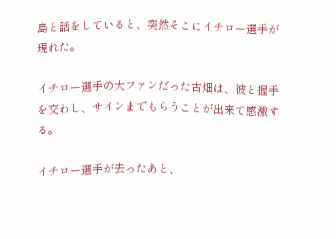島と話をしていると、突然そこにイチロー選手が現れた。

イチロー選手の大ファンだった古畑は、彼と握手を交わし、サインまでもらうことが出来て感激する。

イチロー選手が去ったあと、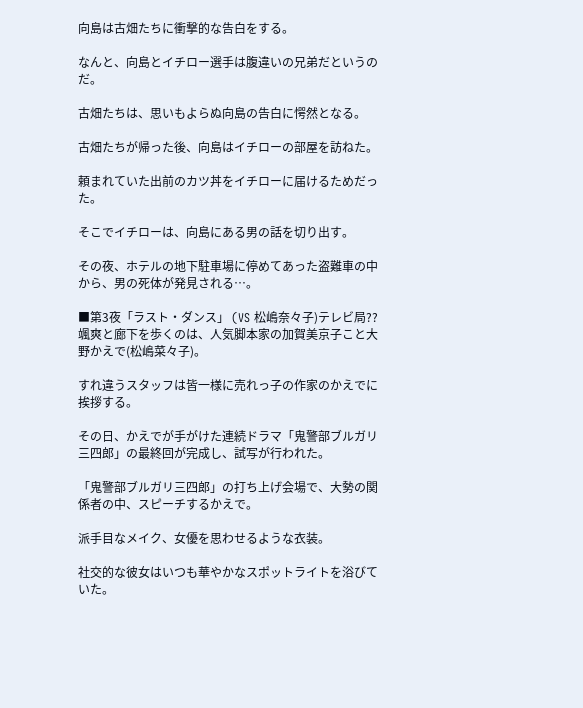向島は古畑たちに衝撃的な告白をする。

なんと、向島とイチロー選手は腹違いの兄弟だというのだ。

古畑たちは、思いもよらぬ向島の告白に愕然となる。

古畑たちが帰った後、向島はイチローの部屋を訪ねた。

頼まれていた出前のカツ丼をイチローに届けるためだった。

そこでイチローは、向島にある男の話を切り出す。

その夜、ホテルの地下駐車場に停めてあった盗難車の中から、男の死体が発見される…。

■第3夜「ラスト・ダンス」 (VS 松嶋奈々子)テレビ局??颯爽と廊下を歩くのは、人気脚本家の加賀美京子こと大野かえで(松嶋菜々子)。

すれ違うスタッフは皆一様に売れっ子の作家のかえでに挨拶する。

その日、かえでが手がけた連続ドラマ「鬼警部ブルガリ三四郎」の最終回が完成し、試写が行われた。

「鬼警部ブルガリ三四郎」の打ち上げ会場で、大勢の関係者の中、スピーチするかえで。

派手目なメイク、女優を思わせるような衣装。

社交的な彼女はいつも華やかなスポットライトを浴びていた。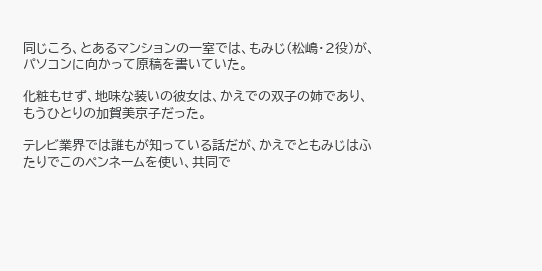同じころ、とあるマンションの一室では、もみじ(松嶋・2役)が、パソコンに向かって原稿を書いていた。

化粧もせず、地味な装いの彼女は、かえでの双子の姉であり、もうひとりの加賀美京子だった。

テレビ業界では誰もが知っている話だが、かえでともみじはふたりでこのペンネームを使い、共同で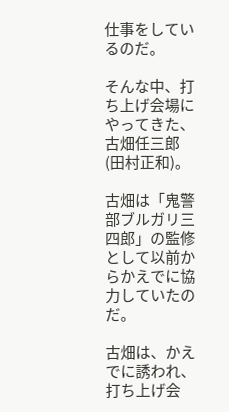仕事をしているのだ。

そんな中、打ち上げ会場にやってきた、古畑任三郎(田村正和)。

古畑は「鬼警部ブルガリ三四郎」の監修として以前からかえでに協力していたのだ。

古畑は、かえでに誘われ、打ち上げ会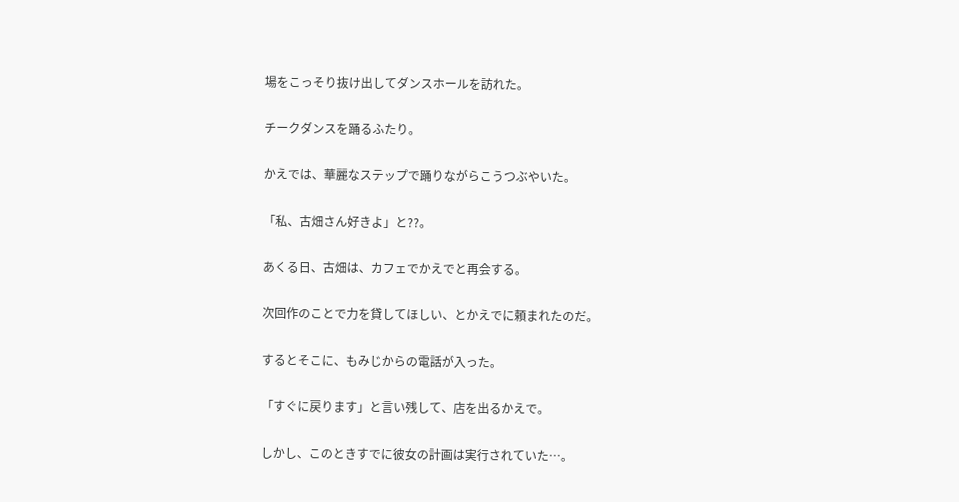場をこっそり抜け出してダンスホールを訪れた。

チークダンスを踊るふたり。

かえでは、華麗なステップで踊りながらこうつぶやいた。

「私、古畑さん好きよ」と??。

あくる日、古畑は、カフェでかえでと再会する。

次回作のことで力を貸してほしい、とかえでに頼まれたのだ。

するとそこに、もみじからの電話が入った。

「すぐに戻ります」と言い残して、店を出るかえで。

しかし、このときすでに彼女の計画は実行されていた…。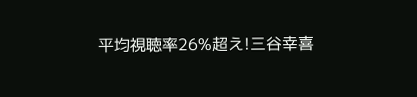平均視聴率26%超え!三谷幸喜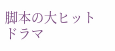脚本の大ヒットドラマ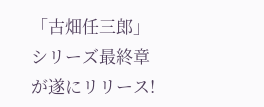「古畑任三郎」シリーズ最終章が遂にリリース!